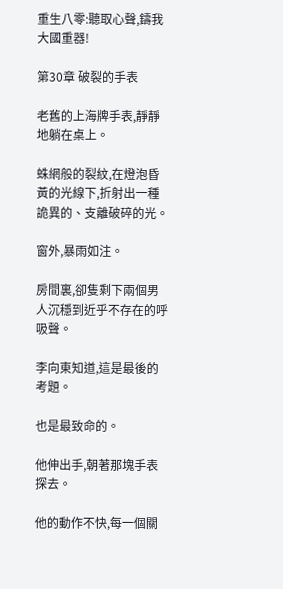重生八零:聽取心聲,鑄我大國重器!

第30章 破裂的手表

老舊的上海牌手表,靜靜地躺在桌上。

蛛網般的裂紋,在燈泡昏黃的光線下,折射出一種詭異的、支離破碎的光。

窗外,暴雨如注。

房間裏,卻隻剩下兩個男人沉穩到近乎不存在的呼吸聲。

李向東知道,這是最後的考題。

也是最致命的。

他伸出手,朝著那塊手表探去。

他的動作不快,每一個關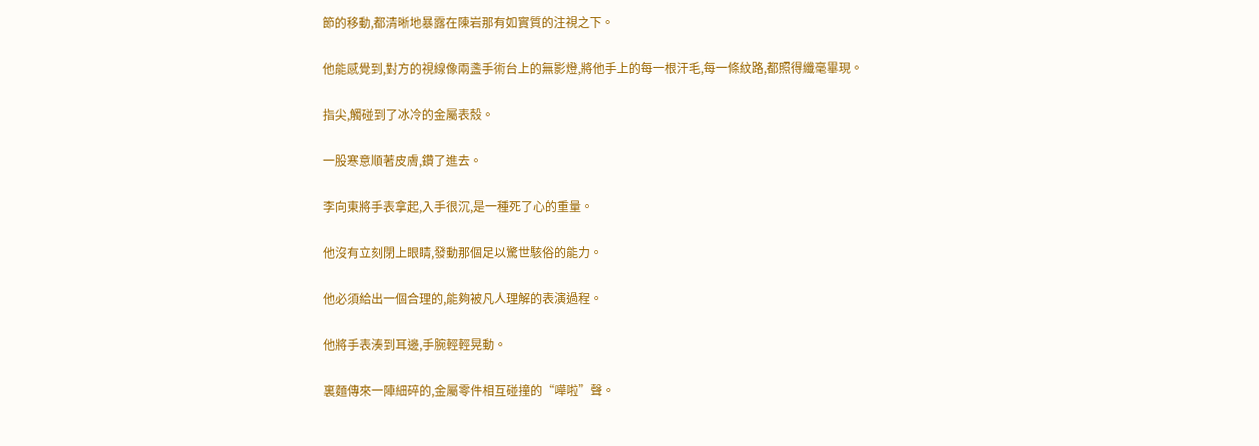節的移動,都清晰地暴露在陳岩那有如實質的注視之下。

他能感覺到,對方的視線像兩盞手術台上的無影燈,將他手上的每一根汗毛,每一條紋路,都照得纖毫畢現。

指尖,觸碰到了冰冷的金屬表殼。

一股寒意順著皮膚,鑽了進去。

李向東將手表拿起,入手很沉,是一種死了心的重量。

他沒有立刻閉上眼睛,發動那個足以驚世駭俗的能力。

他必須給出一個合理的,能夠被凡人理解的表演過程。

他將手表湊到耳邊,手腕輕輕晃動。

裏麵傳來一陣細碎的,金屬零件相互碰撞的“嘩啦”聲。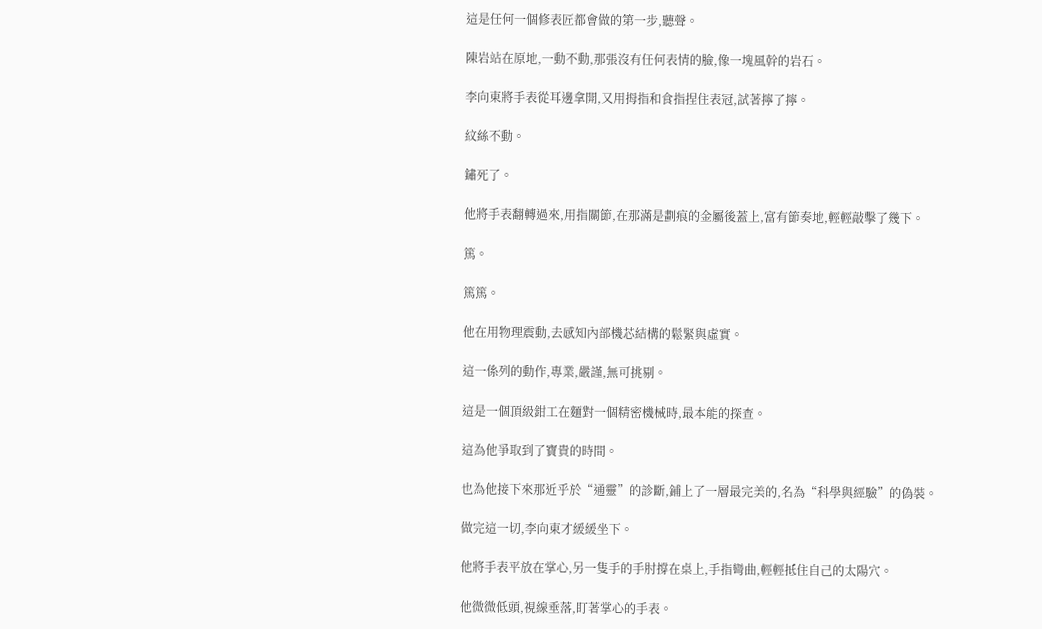這是任何一個修表匠都會做的第一步,聽聲。

陳岩站在原地,一動不動,那張沒有任何表情的臉,像一塊風幹的岩石。

李向東將手表從耳邊拿開,又用拇指和食指捏住表冠,試著擰了擰。

紋絲不動。

鏽死了。

他將手表翻轉過來,用指關節,在那滿是劃痕的金屬後蓋上,富有節奏地,輕輕敲擊了幾下。

篤。

篤篤。

他在用物理震動,去感知內部機芯結構的鬆緊與虛實。

這一係列的動作,專業,嚴謹,無可挑剔。

這是一個頂級鉗工在麵對一個精密機械時,最本能的探查。

這為他爭取到了寶貴的時間。

也為他接下來那近乎於“通靈”的診斷,鋪上了一層最完美的,名為“科學與經驗”的偽裝。

做完這一切,李向東才緩緩坐下。

他將手表平放在掌心,另一隻手的手肘撐在桌上,手指彎曲,輕輕抵住自己的太陽穴。

他微微低頭,視線垂落,盯著掌心的手表。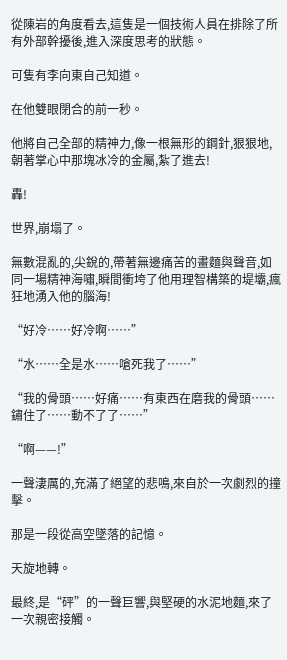從陳岩的角度看去,這隻是一個技術人員在排除了所有外部幹擾後,進入深度思考的狀態。

可隻有李向東自己知道。

在他雙眼閉合的前一秒。

他將自己全部的精神力,像一根無形的鋼針,狠狠地,朝著掌心中那塊冰冷的金屬,紮了進去!

轟!

世界,崩塌了。

無數混亂的,尖銳的,帶著無邊痛苦的畫麵與聲音,如同一場精神海嘯,瞬間衝垮了他用理智構築的堤壩,瘋狂地湧入他的腦海!

“好冷……好冷啊……”

“水……全是水……嗆死我了……”

“我的骨頭……好痛……有東西在磨我的骨頭……鏽住了……動不了了……”

“啊——!”

一聲淒厲的,充滿了絕望的悲鳴,來自於一次劇烈的撞擊。

那是一段從高空墜落的記憶。

天旋地轉。

最終,是“砰”的一聲巨響,與堅硬的水泥地麵,來了一次親密接觸。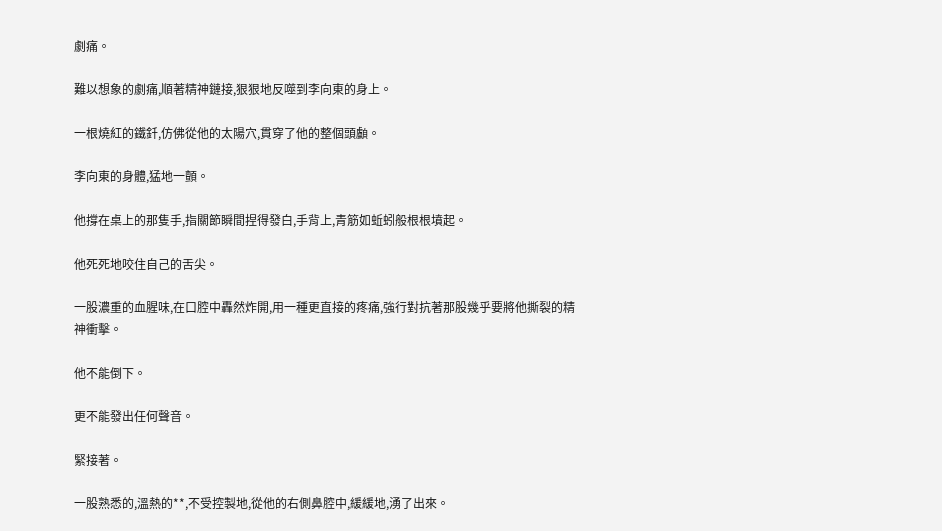劇痛。

難以想象的劇痛,順著精神鏈接,狠狠地反噬到李向東的身上。

一根燒紅的鐵釺,仿佛從他的太陽穴,貫穿了他的整個頭顱。

李向東的身體,猛地一顫。

他撐在桌上的那隻手,指關節瞬間捏得發白,手背上,青筋如蚯蚓般根根墳起。

他死死地咬住自己的舌尖。

一股濃重的血腥味,在口腔中轟然炸開,用一種更直接的疼痛,強行對抗著那股幾乎要將他撕裂的精神衝擊。

他不能倒下。

更不能發出任何聲音。

緊接著。

一股熟悉的,溫熱的**,不受控製地,從他的右側鼻腔中,緩緩地,湧了出來。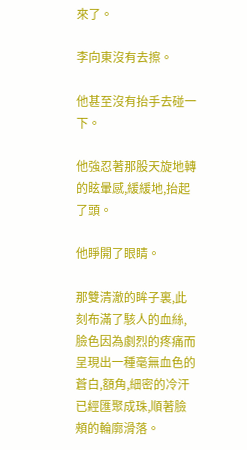來了。

李向東沒有去擦。

他甚至沒有抬手去碰一下。

他強忍著那股天旋地轉的眩暈感,緩緩地,抬起了頭。

他睜開了眼睛。

那雙清澈的眸子裏,此刻布滿了駭人的血絲,臉色因為劇烈的疼痛而呈現出一種毫無血色的蒼白,額角,細密的冷汗已經匯聚成珠,順著臉頰的輪廓滑落。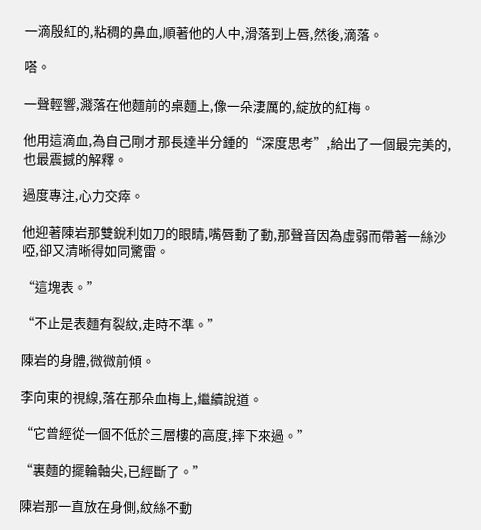一滴殷紅的,粘稠的鼻血,順著他的人中,滑落到上唇,然後,滴落。

嗒。

一聲輕響,濺落在他麵前的桌麵上,像一朵淒厲的,綻放的紅梅。

他用這滴血,為自己剛才那長達半分鍾的“深度思考”,給出了一個最完美的,也最震撼的解釋。

過度專注,心力交瘁。

他迎著陳岩那雙銳利如刀的眼睛,嘴唇動了動,那聲音因為虛弱而帶著一絲沙啞,卻又清晰得如同驚雷。

“這塊表。”

“不止是表麵有裂紋,走時不準。”

陳岩的身體,微微前傾。

李向東的視線,落在那朵血梅上,繼續說道。

“它曾經從一個不低於三層樓的高度,摔下來過。”

“裏麵的擺輪軸尖,已經斷了。”

陳岩那一直放在身側,紋絲不動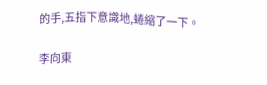的手,五指下意識地,蜷縮了一下。

李向東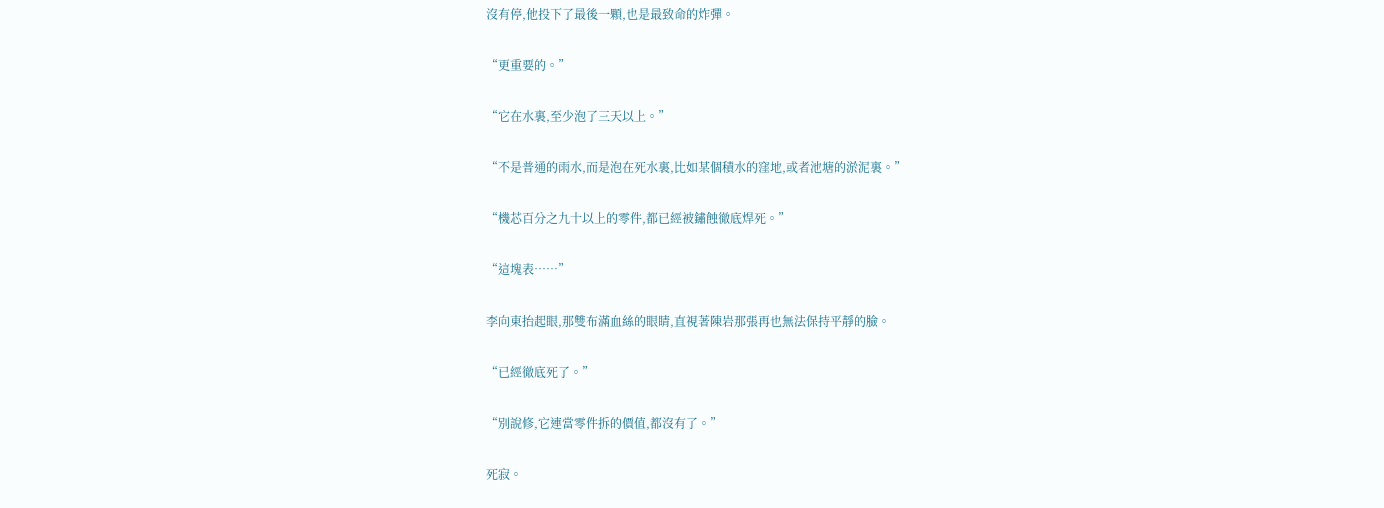沒有停,他投下了最後一顆,也是最致命的炸彈。

“更重要的。”

“它在水裏,至少泡了三天以上。”

“不是普通的雨水,而是泡在死水裏,比如某個積水的窪地,或者池塘的淤泥裏。”

“機芯百分之九十以上的零件,都已經被鏽蝕徹底焊死。”

“這塊表……”

李向東抬起眼,那雙布滿血絲的眼睛,直視著陳岩那張再也無法保持平靜的臉。

“已經徹底死了。”

“別說修,它連當零件拆的價值,都沒有了。”

死寂。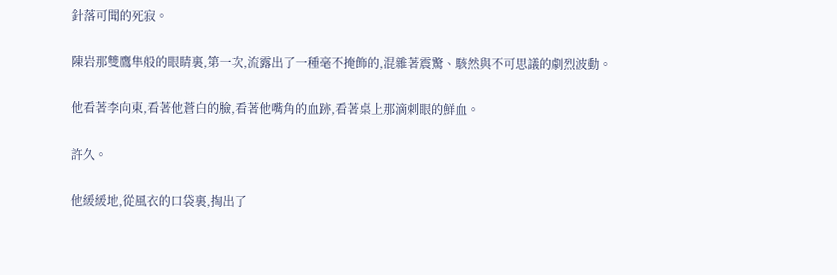針落可聞的死寂。

陳岩那雙鷹隼般的眼睛裏,第一次,流露出了一種毫不掩飾的,混雜著震驚、駭然與不可思議的劇烈波動。

他看著李向東,看著他蒼白的臉,看著他嘴角的血跡,看著桌上那滴刺眼的鮮血。

許久。

他緩緩地,從風衣的口袋裏,掏出了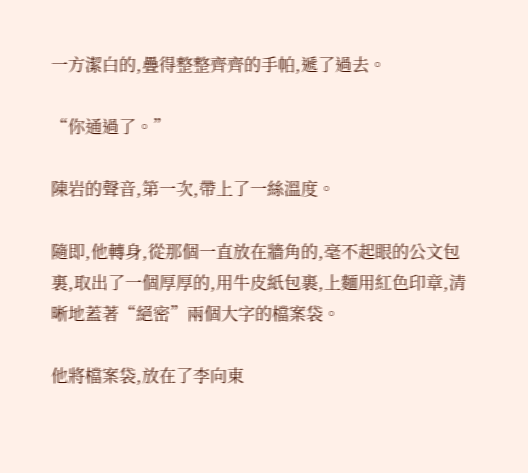一方潔白的,疊得整整齊齊的手帕,遞了過去。

“你通過了。”

陳岩的聲音,第一次,帶上了一絲溫度。

隨即,他轉身,從那個一直放在牆角的,毫不起眼的公文包裏,取出了一個厚厚的,用牛皮紙包裹,上麵用紅色印章,清晰地蓋著“絕密”兩個大字的檔案袋。

他將檔案袋,放在了李向東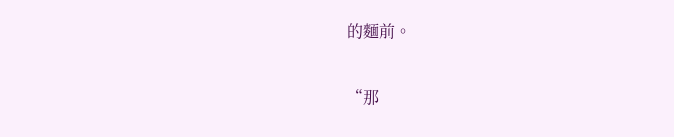的麵前。

“那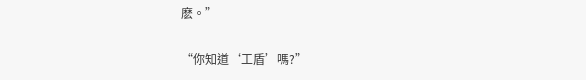麽。”

“你知道‘工盾’嗎?”